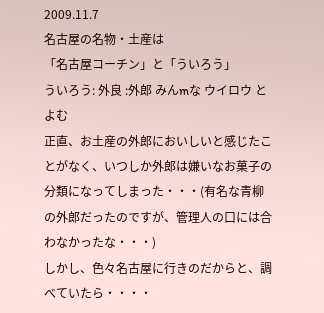2009.11.7
名古屋の名物・土産は
「名古屋コーチン」と「ういろう」
ういろう: 外良 :外郎 みんmな ウイロウ とよむ
正直、お土産の外郎においしいと感じたことがなく、いつしか外郎は嫌いなお菓子の分類になってしまった・・・(有名な青柳の外郎だったのですが、管理人の口には合わなかったな・・・)
しかし、色々名古屋に行きのだからと、調べていたら・・・・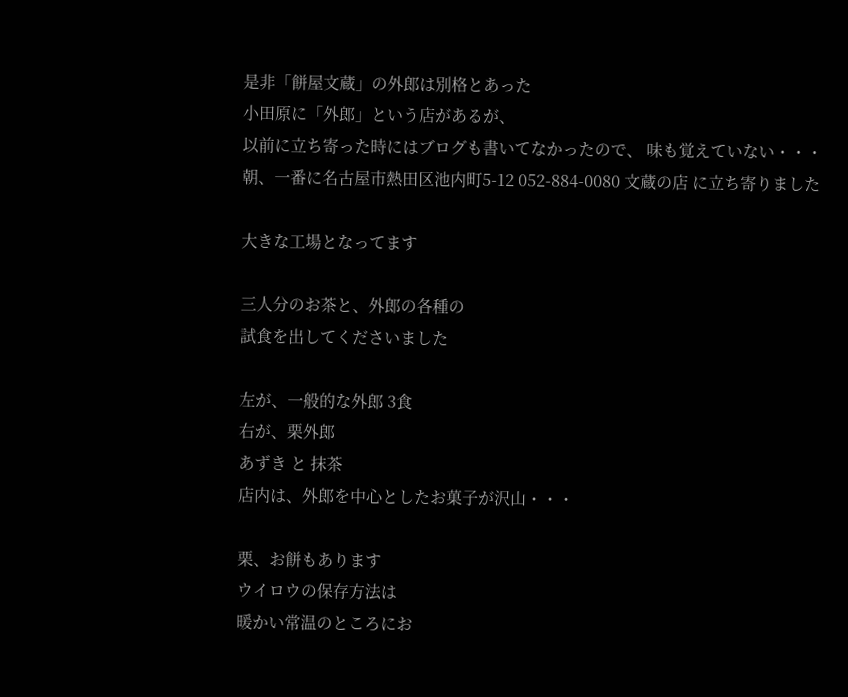是非「餅屋文蔵」の外郎は別格とあった
小田原に「外郎」という店があるが、
以前に立ち寄った時にはブログも書いてなかったので、 味も覚えていない・・・
朝、一番に名古屋市熱田区池内町5-12 052-884-0080 文蔵の店 に立ち寄りました

大きな工場となってます

三人分のお茶と、外郎の各種の
試食を出してくださいました

左が、一般的な外郎 3食
右が、栗外郎
あずき と 抹茶
店内は、外郎を中心としたお菓子が沢山・・・

栗、お餅もあります
ウイロウの保存方法は
暖かい常温のところにお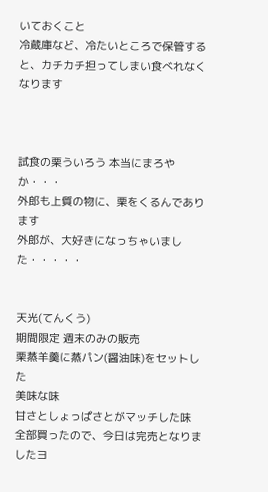いておくこと
冷蔵庫など、冷たいところで保管すると、カチカチ担ってしまい食べれなくなります



試食の栗ういろう 本当にまろやか・・・
外郎も上質の物に、栗をくるんであります
外郎が、大好きになっちゃいました・・・・・


天光(てんくう)
期間限定 週末のみの販売
栗蒸羊羹に蒸パン(醤油味)をセットした
美味な味
甘さとしょっぱさとがマッチした味
全部買ったので、今日は完売となりましたヨ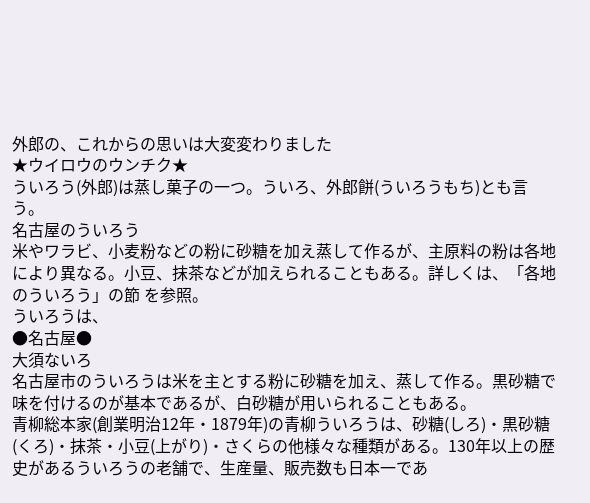外郎の、これからの思いは大変変わりました
★ウイロウのウンチク★
ういろう(外郎)は蒸し菓子の一つ。ういろ、外郎餅(ういろうもち)とも言う。
名古屋のういろう
米やワラビ、小麦粉などの粉に砂糖を加え蒸して作るが、主原料の粉は各地により異なる。小豆、抹茶などが加えられることもある。詳しくは、「各地のういろう」の節 を参照。
ういろうは、
●名古屋●
大須ないろ
名古屋市のういろうは米を主とする粉に砂糖を加え、蒸して作る。黒砂糖で味を付けるのが基本であるが、白砂糖が用いられることもある。
青柳総本家(創業明治12年・1879年)の青柳ういろうは、砂糖(しろ)・黒砂糖(くろ)・抹茶・小豆(上がり)・さくらの他様々な種類がある。130年以上の歴史があるういろうの老舗で、生産量、販売数も日本一であ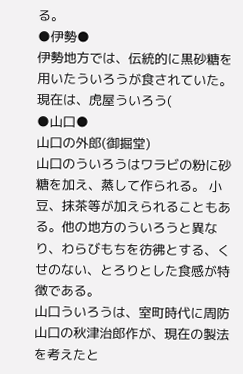る。
●伊勢●
伊勢地方では、伝統的に黒砂糖を用いたういろうが食されていた。
現在は、虎屋ういろう(
●山口●
山口の外郎(御掘堂)
山口のういろうはワラビの粉に砂糖を加え、蒸して作られる。 小豆、抹茶等が加えられることもある。他の地方のういろうと異なり、わらびもちを彷彿とする、くせのない、とろりとした食感が特徴である。
山口ういろうは、室町時代に周防山口の秋津治郎作が、現在の製法を考えたと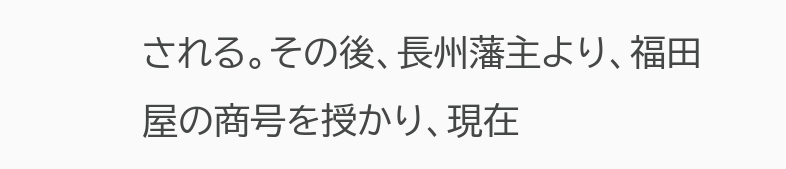される。その後、長州藩主より、福田屋の商号を授かり、現在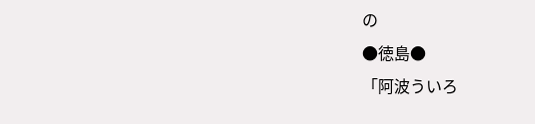の
●徳島●
「阿波ういろ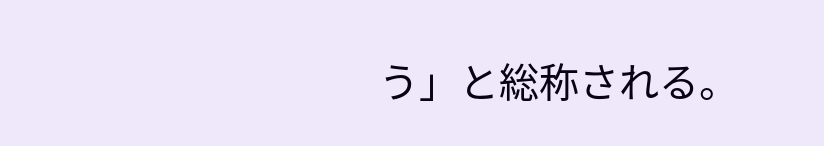う」と総称される。